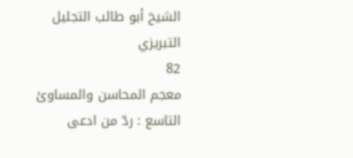الشيخ أبو طالب التجليل التبريزي
82
معجم المحاسن والمساوئ
التاسع : ردّ من ادعى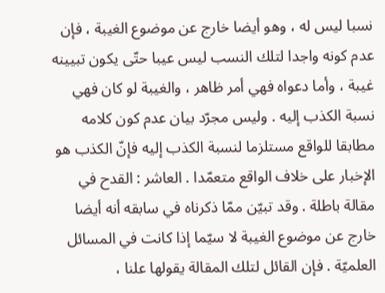نسبا ليس له ، وهو أيضا خارج عن موضوع الغيبة ، فإن عدم كونه واجدا لتلك النسب ليس عيبا حتّى يكون تبيينه غيبة ، وأما دعواه فهي أمر ظاهر ، والغيبة لو كان فهي نسبة الكذب إليه . وليس مجرّد بيان عدم كون كلامه مطابقا للواقع مستلزما لنسبة الكذب إليه فإنّ الكذب هو الإخبار على خلاف الواقع متعمّدا . العاشر : القدح في مقالة باطلة . وقد تبيّن ممّا ذكرناه في سابقه أنه أيضا خارج عن موضوع الغيبة لا سيّما إذا كانت في المسائل العلميّة . فإن القائل لتلك المقالة يقولها علنا ،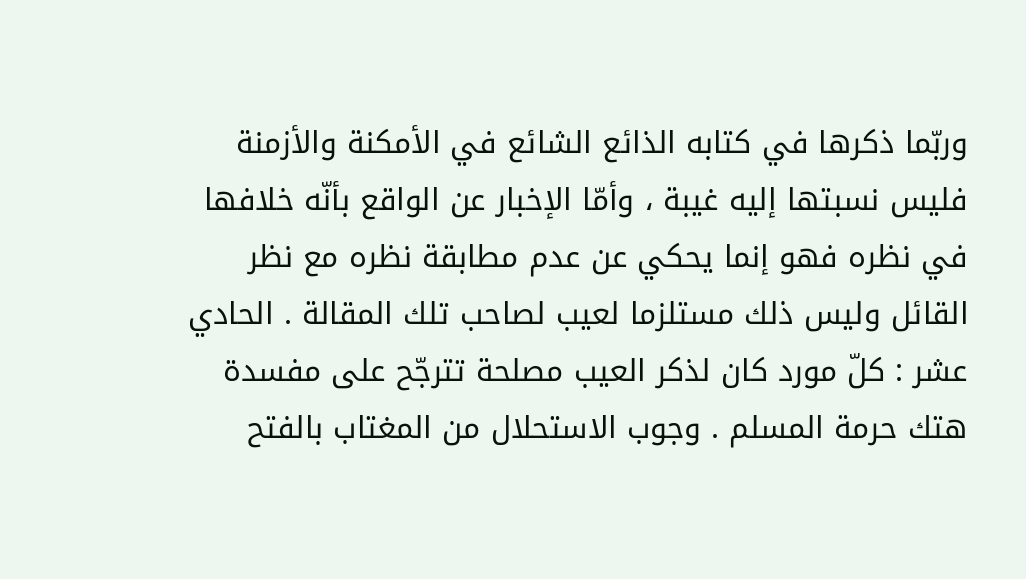وربّما ذكرها في كتابه الذائع الشائع في الأمكنة والأزمنة فليس نسبتها إليه غيبة ، وأمّا الإخبار عن الواقع بأنّه خلافها في نظره فهو إنما يحكي عن عدم مطابقة نظره مع نظر القائل وليس ذلك مستلزما لعيب لصاحب تلك المقالة . الحادي عشر : كلّ مورد كان لذكر العيب مصلحة تترجّح على مفسدة هتك حرمة المسلم . وجوب الاستحلال من المغتاب بالفتح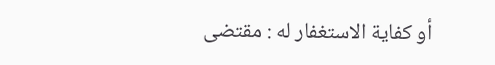أو كفاية الاستغفار له : مقتضى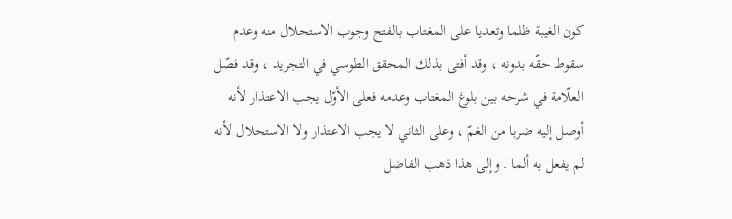كون الغيبة ظلما وتعديا على المغتاب بالفتح وجوب الاستحلال منه وعدم سقوط حقّه بدونه ، وقد أفتى بذلك المحقق الطوسي في التجريد ، وقد فصّل العلّامة في شرحه بين بلوغ المغتاب وعدمه فعلى الأوّل يجب الاعتذار لأنه أوصل إليه ضربا من الغمّ ، وعلى الثاني لا يجب الاعتذار ولا الاستحلال لأنه لم يفعل به ألما . وإلى هذا ذهب الفاضل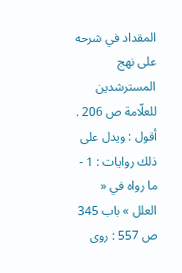المقداد في شرحه على نهج المسترشدين للعلّامة ص 206 . أقول : ويدل على ذلك روايات : 1 - ما رواه في « العلل » باب 345 ص 557 : روى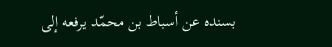بسنده عن أسباط بن محمّد يرفعه إلى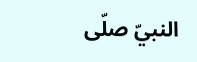النبيّ صلّى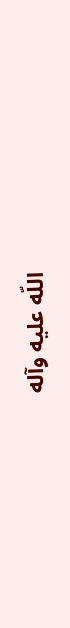اللّه عليه وآله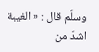وسلّم قال : « الغيبة اشدّ من